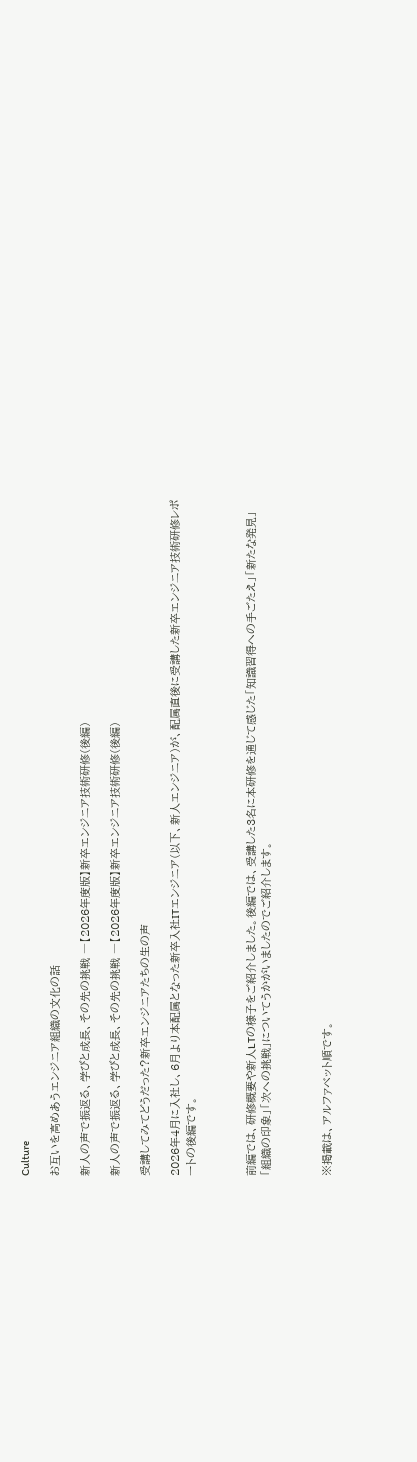Culture

お互いを高めあうエンジニア組織の文化の話

新人の声で振返る、学びと成長、その先の挑戦 ―【2026年度版】新卒エンジニア技術研修(後編)

新人の声で振返る、学びと成長、その先の挑戦 ―【2026年度版】新卒エンジニア技術研修(後編)

受講してみてどうだった?新卒エンジニアたちの生の声

2026年4月に入社し、6月より本配属となった新卒入社ITエンジニア(以下、新人エンジニア)が、配属直後に受講した新卒エンジニア技術研修レポートの後編です。



前編では、研修概要や新人LTの様子をご紹介しました。後編では、受講した3名に本研修を通じて感じた「知識習得への手ごたえ」「新たな発見」「組織の印象」「次への挑戦」についてうかがいましたのでご紹介します。



※掲載は、アルファベット順です。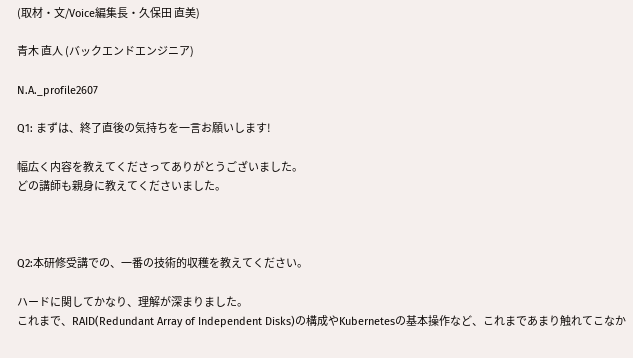(取材・文/Voice編集長・久保田 直美)

青木 直人 (バックエンドエンジニア)

N.A._profile2607

Q1: まずは、終了直後の気持ちを一言お願いします!

幅広く内容を教えてくださってありがとうございました。
どの講師も親身に教えてくださいました。



Q2:本研修受講での、一番の技術的収穫を教えてください。

ハードに関してかなり、理解が深まりました。
これまで、RAID(Redundant Array of Independent Disks)の構成やKubernetesの基本操作など、これまであまり触れてこなか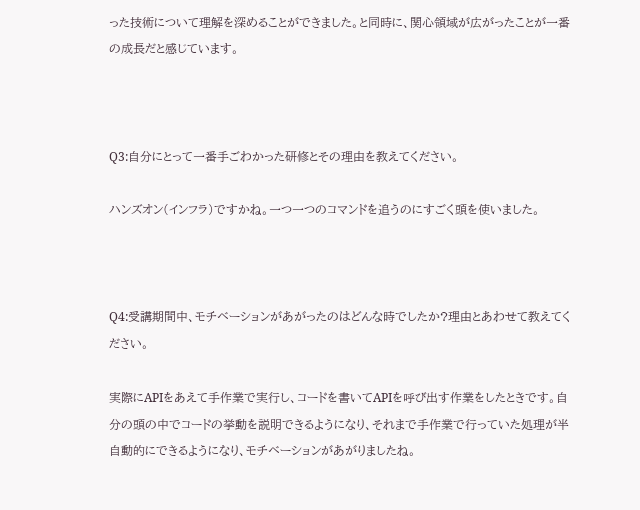った技術について理解を深めることができました。と同時に、関心領域が広がったことが一番の成長だと感じています。



Q3:自分にとって一番手ごわかった研修とその理由を教えてください。

ハンズオン(インフラ)ですかね。一つ一つのコマンドを追うのにすごく頭を使いました。



Q4:受講期間中、モチベーションがあがったのはどんな時でしたか?理由とあわせて教えてください。

実際にAPIをあえて手作業で実行し、コードを書いてAPIを呼び出す作業をしたときです。自分の頭の中でコードの挙動を説明できるようになり、それまで手作業で行っていた処理が半自動的にできるようになり、モチベーションがあがりましたね。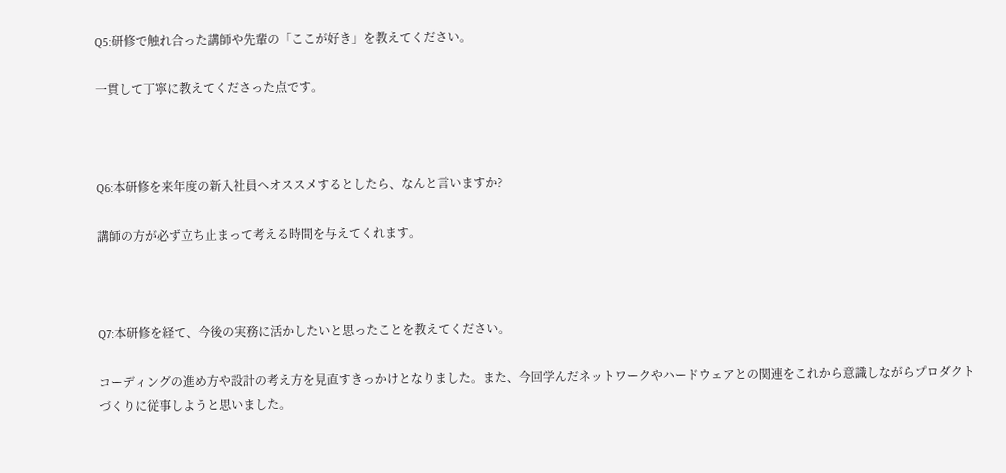Q5:研修で触れ合った講師や先輩の「ここが好き」を教えてください。

一貫して丁寧に教えてくださった点です。



Q6:本研修を来年度の新入社員へオススメするとしたら、なんと言いますか?

講師の方が必ず立ち止まって考える時間を与えてくれます。



Q7:本研修を経て、今後の実務に活かしたいと思ったことを教えてください。

コーディングの進め方や設計の考え方を見直すきっかけとなりました。また、今回学んだネットワークやハードウェアとの関連をこれから意識しながらプロダクトづくりに従事しようと思いました。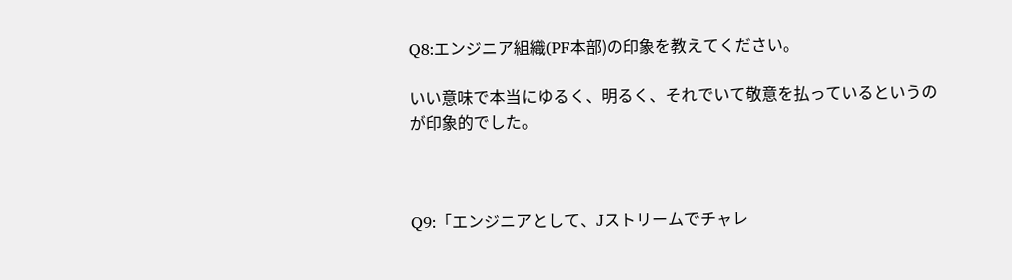Q8:エンジニア組織(PF本部)の印象を教えてください。

いい意味で本当にゆるく、明るく、それでいて敬意を払っているというのが印象的でした。



Q9:「エンジニアとして、Jストリームでチャレ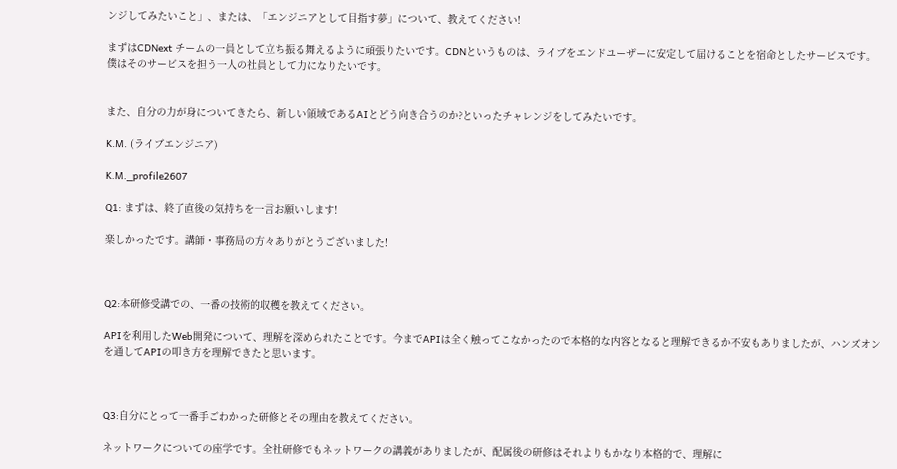ンジしてみたいこと」、または、「エンジニアとして目指す夢」について、教えてください!

まずはCDNext チームの一員として立ち振る舞えるように頑張りたいです。CDNというものは、ライブをエンドユーザーに安定して届けることを宿命としたサービスです。僕はそのサービスを担う一人の社員として力になりたいです。


また、自分の力が身についてきたら、新しい領域であるAIとどう向き合うのか?といったチャレンジをしてみたいです。

K.M. (ライブエンジニア)

K.M._profile2607

Q1: まずは、終了直後の気持ちを一言お願いします!

楽しかったです。講師・事務局の方々ありがとうございました!



Q2:本研修受講での、一番の技術的収穫を教えてください。

APIを利用したWeb開発について、理解を深められたことです。今までAPIは全く触ってこなかったので本格的な内容となると理解できるか不安もありましたが、ハンズオンを通してAPIの叩き方を理解できたと思います。



Q3:自分にとって一番手ごわかった研修とその理由を教えてください。

ネットワークについての座学です。全社研修でもネットワークの講義がありましたが、配属後の研修はそれよりもかなり本格的で、理解に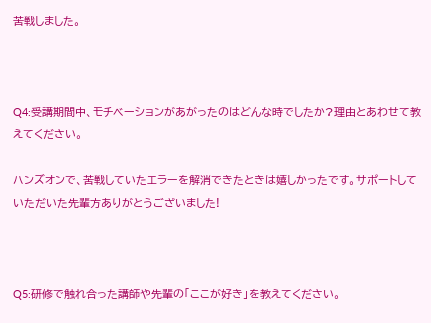苦戦しました。



Q4:受講期間中、モチベーションがあがったのはどんな時でしたか?理由とあわせて教えてください。

ハンズオンで、苦戦していたエラーを解消できたときは嬉しかったです。サポートしていただいた先輩方ありがとうございました!



Q5:研修で触れ合った講師や先輩の「ここが好き」を教えてください。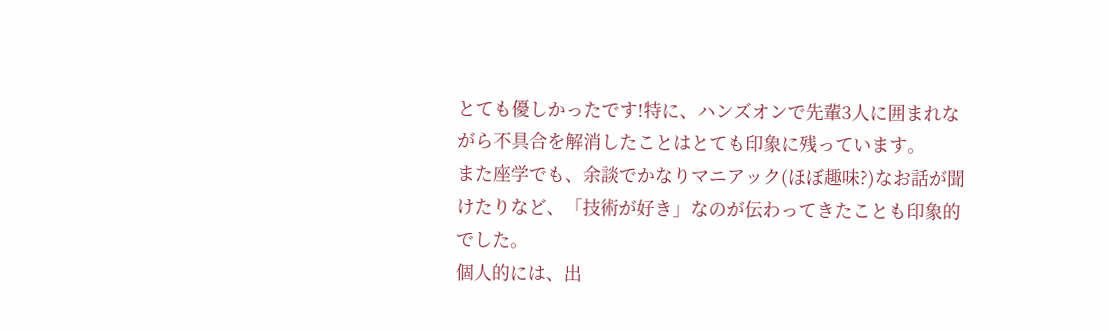とても優しかったです!特に、ハンズオンで先輩3人に囲まれながら不具合を解消したことはとても印象に残っています。
また座学でも、余談でかなりマニアック(ほぼ趣味?)なお話が聞けたりなど、「技術が好き」なのが伝わってきたことも印象的でした。
個人的には、出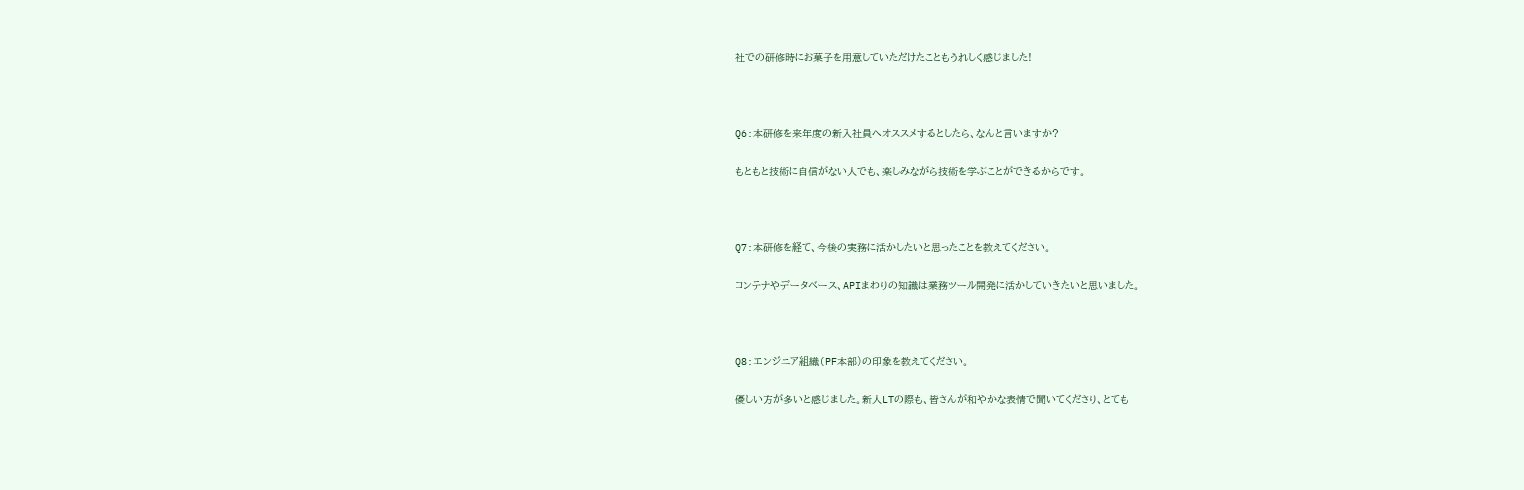社での研修時にお菓子を用意していただけたこともうれしく感じました!



Q6:本研修を来年度の新入社員へオススメするとしたら、なんと言いますか?

もともと技術に自信がない人でも、楽しみながら技術を学ぶことができるからです。



Q7:本研修を経て、今後の実務に活かしたいと思ったことを教えてください。

コンテナやデータベース、APIまわりの知識は業務ツール開発に活かしていきたいと思いました。



Q8:エンジニア組織(PF本部)の印象を教えてください。

優しい方が多いと感じました。新人LTの際も、皆さんが和やかな表情で聞いてくださり、とても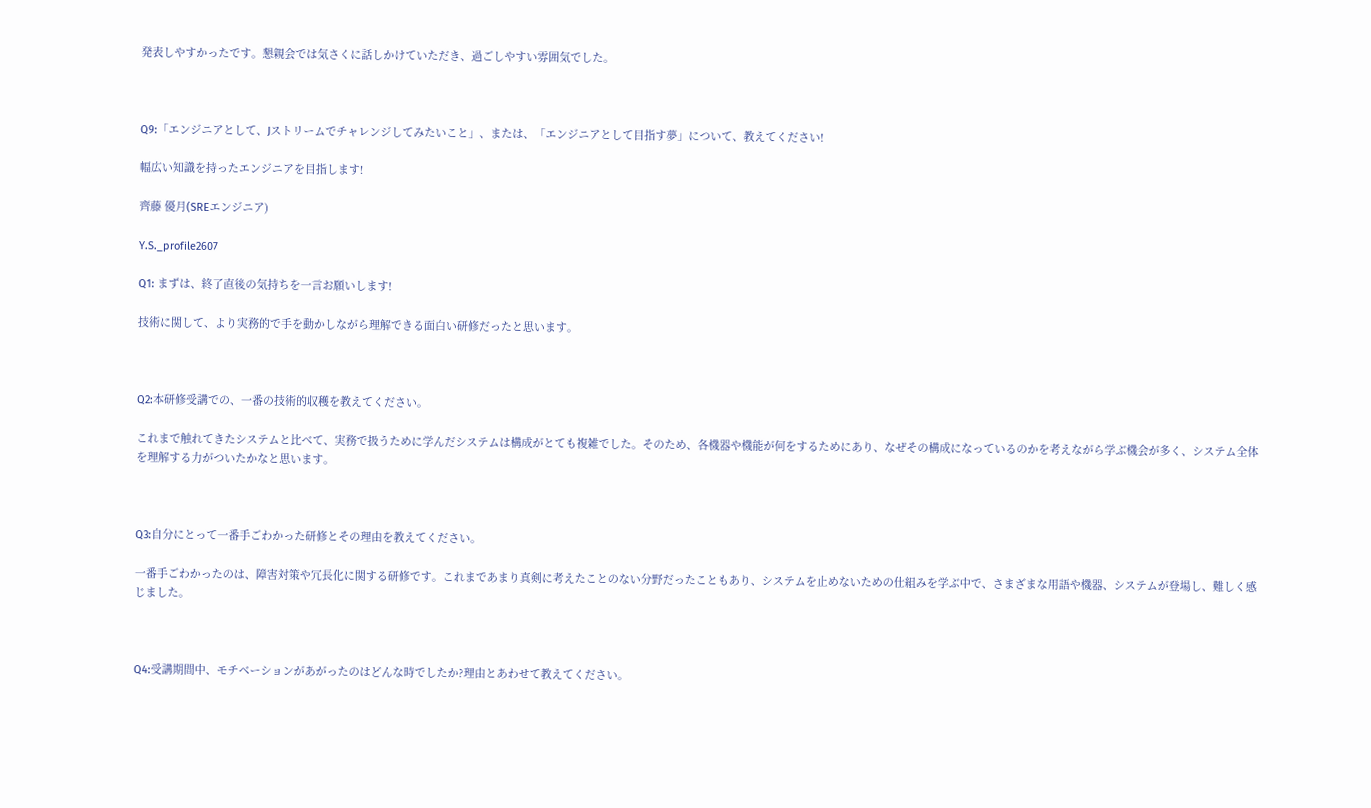発表しやすかったです。懇親会では気さくに話しかけていただき、過ごしやすい雰囲気でした。



Q9:「エンジニアとして、Jストリームでチャレンジしてみたいこと」、または、「エンジニアとして目指す夢」について、教えてください!

幅広い知識を持ったエンジニアを目指します!

齊藤 優月(SREエンジニア)

Y.S._profile2607

Q1: まずは、終了直後の気持ちを一言お願いします!

技術に関して、より実務的で手を動かしながら理解できる面白い研修だったと思います。



Q2:本研修受講での、一番の技術的収穫を教えてください。

これまで触れてきたシステムと比べて、実務で扱うために学んだシステムは構成がとても複雑でした。そのため、各機器や機能が何をするためにあり、なぜその構成になっているのかを考えながら学ぶ機会が多く、システム全体を理解する力がついたかなと思います。



Q3:自分にとって一番手ごわかった研修とその理由を教えてください。

一番手ごわかったのは、障害対策や冗長化に関する研修です。これまであまり真剣に考えたことのない分野だったこともあり、システムを止めないための仕組みを学ぶ中で、さまざまな用語や機器、システムが登場し、難しく感じました。



Q4:受講期間中、モチベーションがあがったのはどんな時でしたか?理由とあわせて教えてください。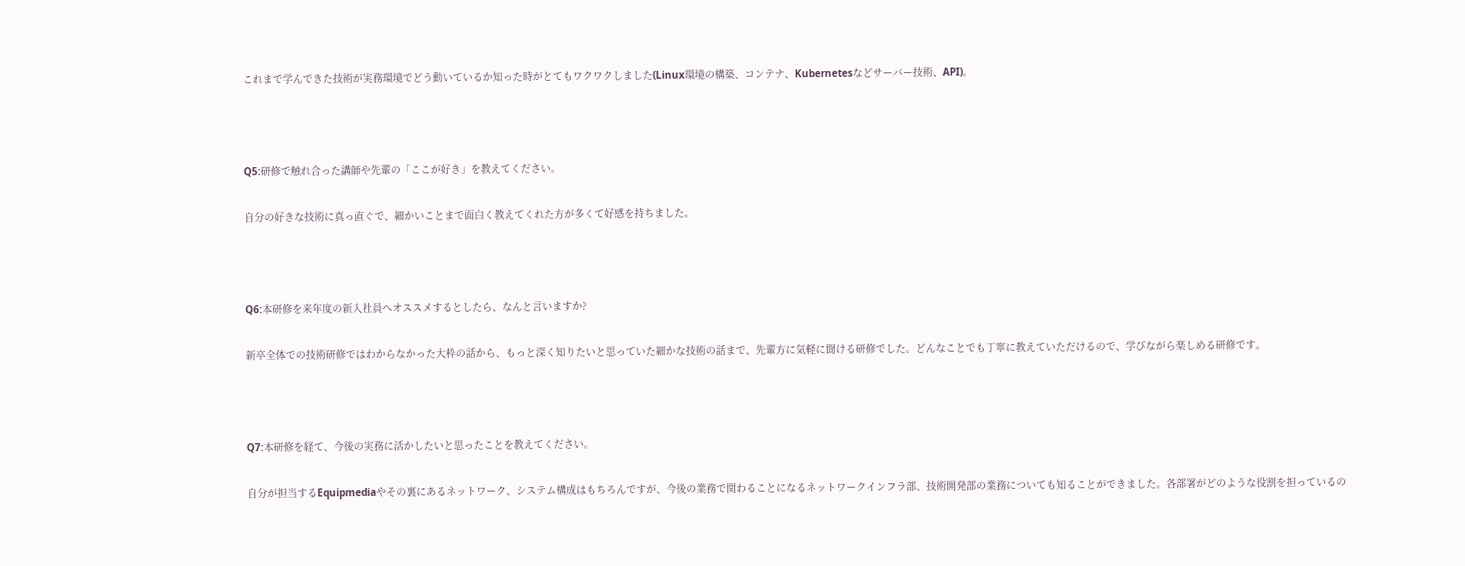これまで学んできた技術が実務環境でどう動いているか知った時がとてもワクワクしました(Linux環境の構築、コンテナ、Kubernetesなどサーバー技術、API)。



Q5:研修で触れ合った講師や先輩の「ここが好き」を教えてください。

自分の好きな技術に真っ直ぐで、細かいことまで面白く教えてくれた方が多くて好感を持ちました。



Q6:本研修を来年度の新入社員へオススメするとしたら、なんと言いますか?

新卒全体での技術研修ではわからなかった大枠の話から、もっと深く知りたいと思っていた細かな技術の話まで、先輩方に気軽に聞ける研修でした。どんなことでも丁寧に教えていただけるので、学びながら楽しめる研修です。



Q7:本研修を経て、今後の実務に活かしたいと思ったことを教えてください。

自分が担当するEquipmediaやその裏にあるネットワーク、システム構成はもちろんですが、今後の業務で関わることになるネットワークインフラ部、技術開発部の業務についても知ることができました。各部署がどのような役割を担っているの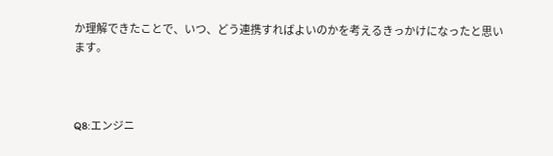か理解できたことで、いつ、どう連携すればよいのかを考えるきっかけになったと思います。



Q8:エンジニ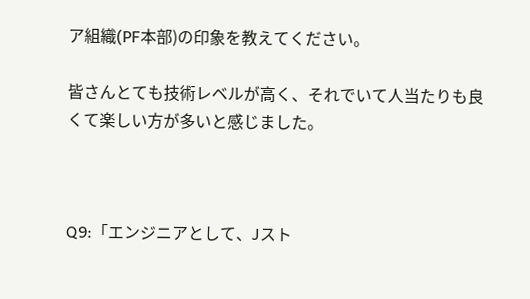ア組織(PF本部)の印象を教えてください。

皆さんとても技術レベルが高く、それでいて人当たりも良くて楽しい方が多いと感じました。



Q9:「エンジニアとして、Jスト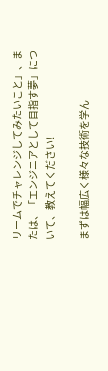リームでチャレンジしてみたいこと」、または、「エンジニアとして目指す夢」について、教えてください!

まずは幅広く様々な技術を学ん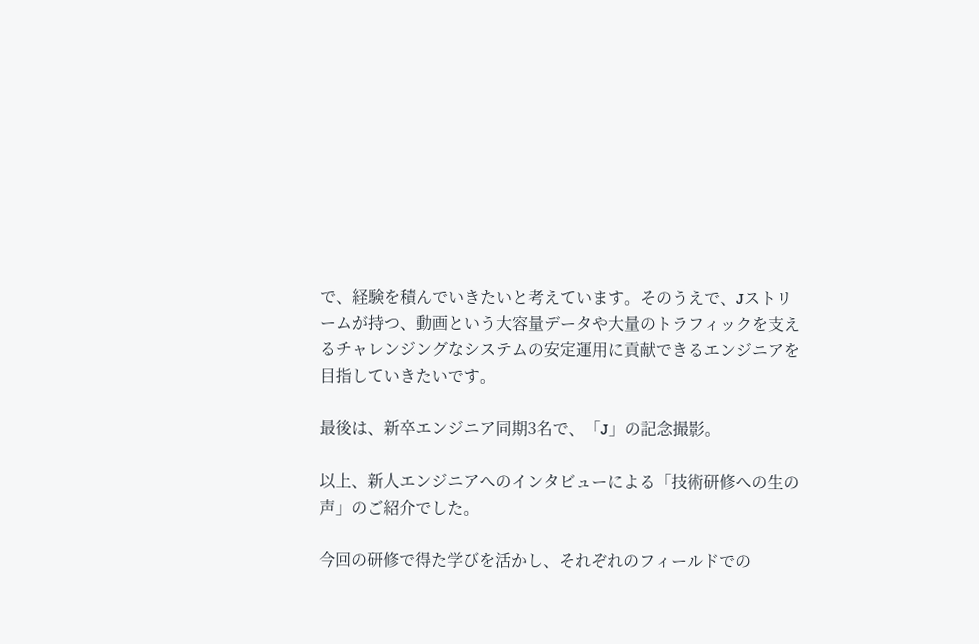で、経験を積んでいきたいと考えています。そのうえで、Jストリームが持つ、動画という大容量データや大量のトラフィックを支えるチャレンジングなシステムの安定運用に貢献できるエンジニアを目指していきたいです。

最後は、新卒エンジニア同期3名で、「J」の記念撮影。

以上、新人エンジニアへのインタビューによる「技術研修への生の声」のご紹介でした。

今回の研修で得た学びを活かし、それぞれのフィールドでの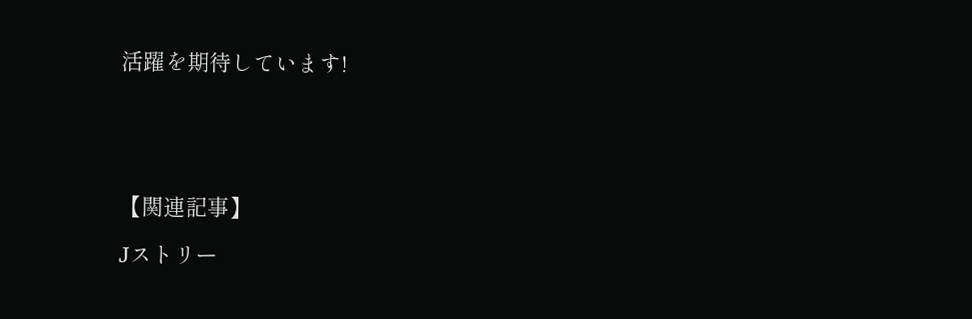活躍を期待しています!





【関連記事】

Jストリー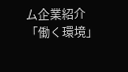ム企業紹介「働く環境」